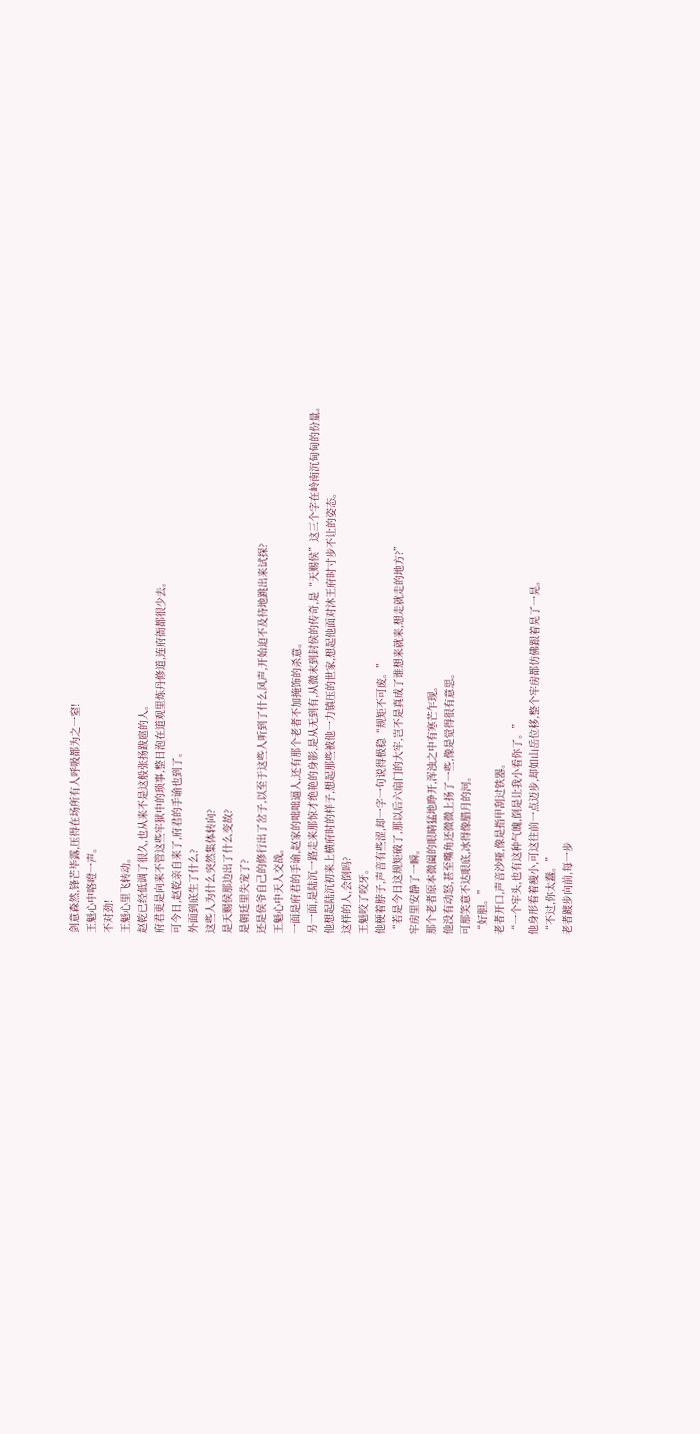剑意森然,锋芒毕露,压得在场所有人呼吸都为之一窒!
王魁心中咯噔一声。
不对劲!
王魁心里飞转动。
赵乾已经低调了很久,也从来不是这般张扬跋扈的人。
府君更是向来不管这些牢狱中的琐事,整日泡在道观里炼丹修道,连府衙都很少去。
可今日,赵乾亲自来了,府君的手谕也到了。
外面到底生了什么?
这些人为什么突然集体转向?
是天赐侯那边出了什么变故?
是朝廷里失宠了?
还是侯爷自己的修行出了岔子,以至于这些人听到了什么风声,开始迫不及待地跳出来试探?
王魁心中天人交战。
一面是府君的手谕,赵家的咄咄逼人,还有那个老者不加掩饰的杀意。
另一面,是陆沉一路走来那惊才绝艳的身影,是从无到有,从微末到封侯的传奇,是“天赐侯”这三个字在岭南沉甸甸的份量。
他想起陆沉初来上横府时的样子,想起那些被他一力镇压的世家,想起他面对沐王府时寸步不让的姿态。
这样的人,会倒吗?
王魁咬了咬牙。
他梗着脖子,声音有些涩,却一字一句说得极稳“规矩不可废。”
“若是今日这规矩破了,那以后六扇门的大牢,岂不是真成了谁想来就来,想走就走的地方?”
牢房里安静了一瞬。
那个老者原本微阖的眼睛猛地睁开,浑浊之中有寒芒乍现。
他没有动怒,甚至嘴角还微微上扬了一些,像是觉得很有意思。
可那笑意不达眼底,冰得像腊月的河。
“好胆。”
老者开口,声音沙哑,像是指甲刮过铁器。
“一个牢头,也有这种气魄,倒是让我小看你了。”
他身形看着瘦小,可这往前一点迈步,却如山岳位移,整个牢房都仿佛跟着晃了一晃。
“不过,你太蠢。”
老者踱步向前,每一步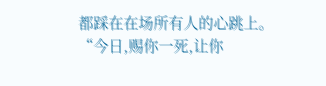都踩在在场所有人的心跳上。
“今日,赐你一死,让你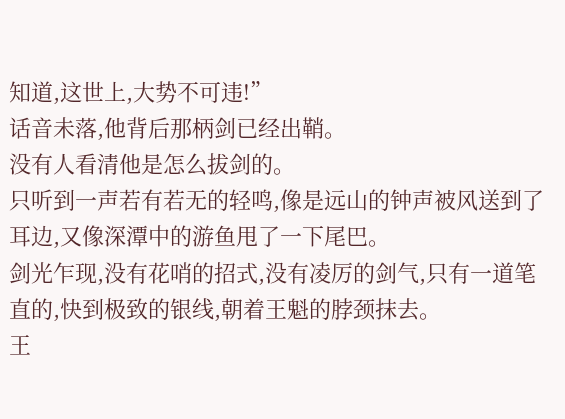知道,这世上,大势不可违!”
话音未落,他背后那柄剑已经出鞘。
没有人看清他是怎么拔剑的。
只听到一声若有若无的轻鸣,像是远山的钟声被风送到了耳边,又像深潭中的游鱼甩了一下尾巴。
剑光乍现,没有花哨的招式,没有凌厉的剑气,只有一道笔直的,快到极致的银线,朝着王魁的脖颈抹去。
王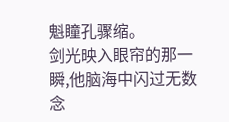魁瞳孔骤缩。
剑光映入眼帘的那一瞬,他脑海中闪过无数念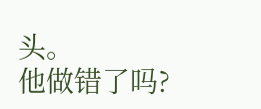头。
他做错了吗?